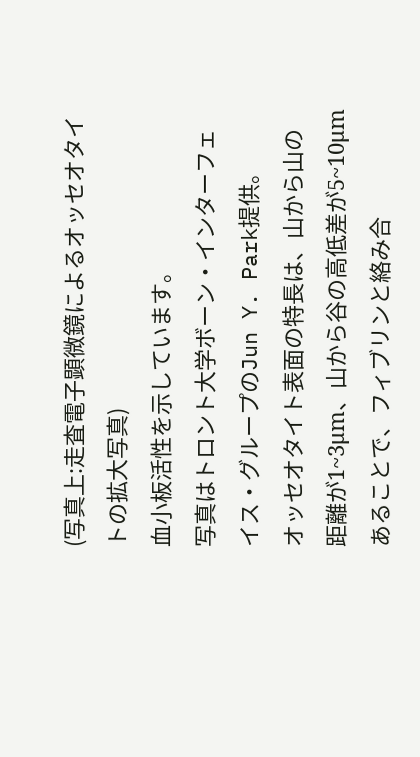(写真上:走査電子顕微鏡によるオッセオタイトの拡大写真)
血小板活性を示しています。
写真はトロント大学ボーン・インターフェイス・グループのJun Y. Park提供。
オッセオタイト表面の特長は、山から山の距離が1~3μm、山から谷の高低差が5~10μmあることで、フィブリンと絡み合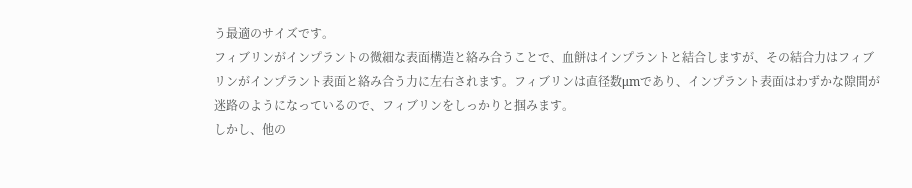う最適のサイズです。
フィブリンがインプラントの微細な表面構造と絡み合うことで、血餅はインプラントと結合しますが、その結合力はフィブリンがインプラント表面と絡み合う力に左右されます。フィブリンは直径数μmであり、インプラント表面はわずかな隙間が迷路のようになっているので、フィブリンをしっかりと掴みます。
しかし、他の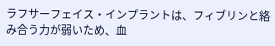ラフサーフェイス・インプラントは、フィブリンと絡み合う力が弱いため、血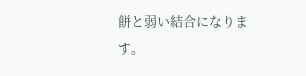餅と弱い結合になりま
す。